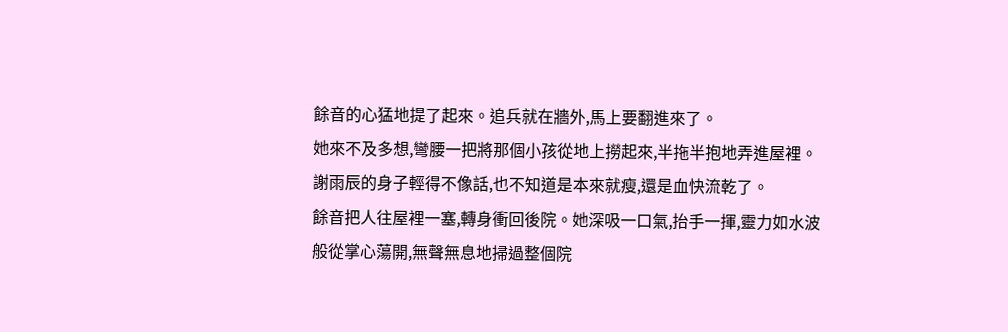餘音的心猛地提了起來。追兵就在牆外,馬上要翻進來了。
她來不及多想,彎腰一把將那個小孩從地上撈起來,半拖半抱地弄進屋裡。謝雨辰的身子輕得不像話,也不知道是本來就瘦,還是血快流乾了。
餘音把人往屋裡一塞,轉身衝回後院。她深吸一口氣,抬手一揮,靈力如水波般從掌心蕩開,無聲無息地掃過整個院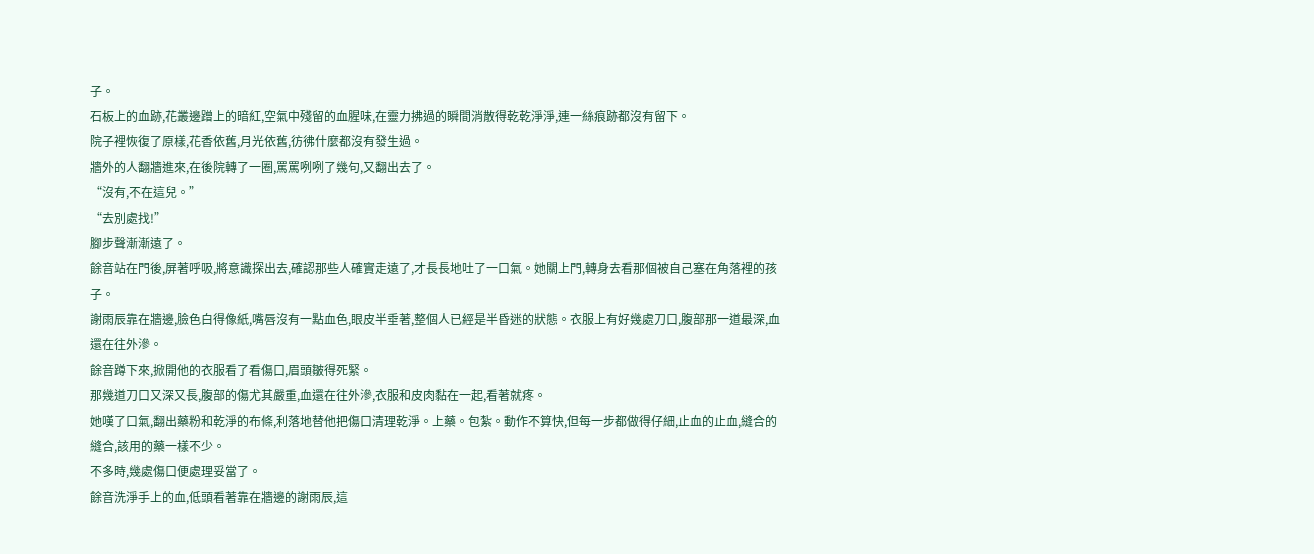子。
石板上的血跡,花叢邊蹭上的暗紅,空氣中殘留的血腥味,在靈力拂過的瞬間消散得乾乾淨淨,連一絲痕跡都沒有留下。
院子裡恢復了原樣,花香依舊,月光依舊,彷彿什麼都沒有發生過。
牆外的人翻牆進來,在後院轉了一圈,罵罵咧咧了幾句,又翻出去了。
“沒有,不在這兒。”
“去別處找!”
腳步聲漸漸遠了。
餘音站在門後,屏著呼吸,將意識探出去,確認那些人確實走遠了,才長長地吐了一口氣。她關上門,轉身去看那個被自己塞在角落裡的孩子。
謝雨辰靠在牆邊,臉色白得像紙,嘴唇沒有一點血色,眼皮半垂著,整個人已經是半昏迷的狀態。衣服上有好幾處刀口,腹部那一道最深,血還在往外滲。
餘音蹲下來,掀開他的衣服看了看傷口,眉頭皺得死緊。
那幾道刀口又深又長,腹部的傷尤其嚴重,血還在往外滲,衣服和皮肉黏在一起,看著就疼。
她嘆了口氣,翻出藥粉和乾淨的布條,利落地替他把傷口清理乾淨。上藥。包紮。動作不算快,但每一步都做得仔細,止血的止血,縫合的縫合,該用的藥一樣不少。
不多時,幾處傷口便處理妥當了。
餘音洗淨手上的血,低頭看著靠在牆邊的謝雨辰,這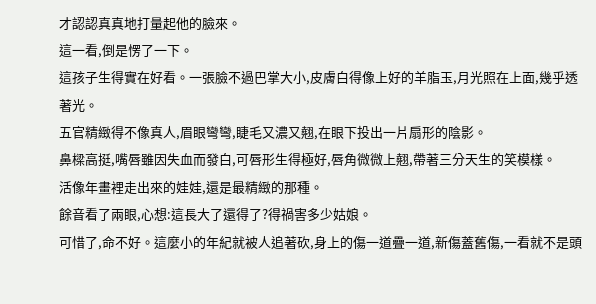才認認真真地打量起他的臉來。
這一看,倒是愣了一下。
這孩子生得實在好看。一張臉不過巴掌大小,皮膚白得像上好的羊脂玉,月光照在上面,幾乎透著光。
五官精緻得不像真人,眉眼彎彎,睫毛又濃又翹,在眼下投出一片扇形的陰影。
鼻樑高挺,嘴唇雖因失血而發白,可唇形生得極好,唇角微微上翹,帶著三分天生的笑模樣。
活像年畫裡走出來的娃娃,還是最精緻的那種。
餘音看了兩眼,心想:這長大了還得了?得禍害多少姑娘。
可惜了,命不好。這麼小的年紀就被人追著砍,身上的傷一道疊一道,新傷蓋舊傷,一看就不是頭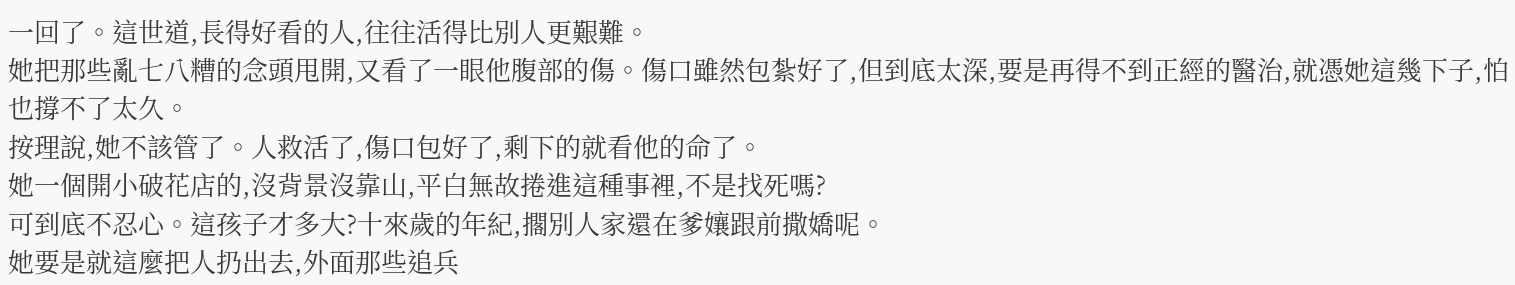一回了。這世道,長得好看的人,往往活得比別人更艱難。
她把那些亂七八糟的念頭甩開,又看了一眼他腹部的傷。傷口雖然包紮好了,但到底太深,要是再得不到正經的醫治,就憑她這幾下子,怕也撐不了太久。
按理說,她不該管了。人救活了,傷口包好了,剩下的就看他的命了。
她一個開小破花店的,沒背景沒靠山,平白無故捲進這種事裡,不是找死嗎?
可到底不忍心。這孩子才多大?十來歲的年紀,擱別人家還在爹孃跟前撒嬌呢。
她要是就這麼把人扔出去,外面那些追兵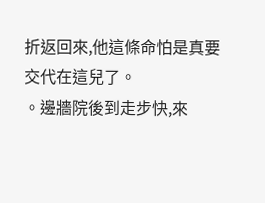折返回來,他這條命怕是真要交代在這兒了。
。邊牆院後到走步快,來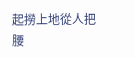起撈上地從人把腰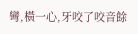彎,橫一心,牙咬了咬音餘